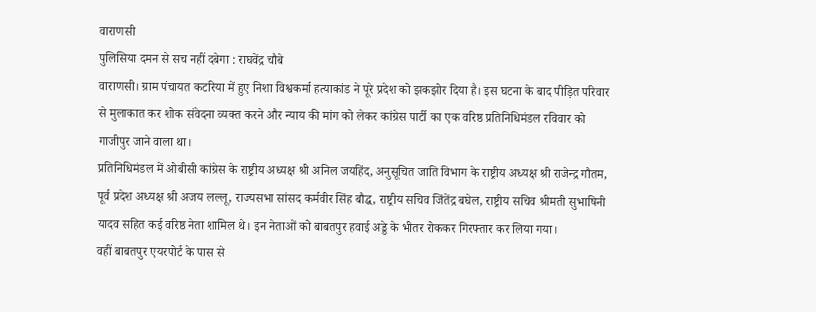वाराणसी
पुलिसिया दमन से सच नहीं दबेगा : राघवेंद्र चौबे
वाराणसी। ग्राम पंचायत कटरिया में हुए निशा विश्वकर्मा हत्याकांड ने पूरे प्रदेश को झकझोर दिया है। इस घटना के बाद पीड़ित परिवार से मुलाकात कर शोक संवेदना व्यक्त करने और न्याय की मांग को लेकर कांग्रेस पार्टी का एक वरिष्ठ प्रतिनिधिमंडल रविवार को गाजीपुर जाने वाला था।
प्रतिनिधिमंडल में ओबीसी कांग्रेस के राष्ट्रीय अध्यक्ष श्री अनिल जयहिंद, अनुसूचित जाति विभाग के राष्ट्रीय अध्यक्ष श्री राजेन्द्र गौतम, पूर्व प्रदेश अध्यक्ष श्री अजय लल्लू, राज्यसभा सांसद कर्मवीर सिंह बौद्ध, राष्ट्रीय सचिव जिंतेंद्र बघेल, राष्ट्रीय सचिव श्रीमती सुभाषिनी यादव सहित कई वरिष्ठ नेता शामिल थे। इन नेताओं को बाबतपुर हवाई अड्डे के भीतर रोककर गिरफ्तार कर लिया गया।
वहीं बाबतपुर एयरपोर्ट के पास से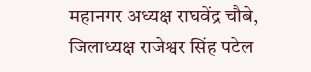महानगर अध्यक्ष राघवेंद्र चौबे, जिलाध्यक्ष राजेश्वर सिंह पटेल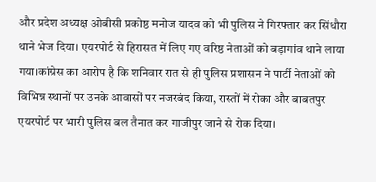और प्रदेश अध्यक्ष ओबीसी प्रकोष्ठ मनोज यादव को भी पुलिस ने गिरफ्तार कर सिंधौरा थाने भेज दिया। एयरपोर्ट से हिरासत में लिए गए वरिष्ठ नेताओं को बड़ागांव थाने लाया गया।कांग्रेस का आरोप है कि शनिवार रात से ही पुलिस प्रशासन ने पार्टी नेताओं को विभिन्न स्थानों पर उनके आवासों पर नजरबंद किया, रास्तों में रोका और बाबतपुर एयरपोर्ट पर भारी पुलिस बल तैनात कर गाजीपुर जाने से रोक दिया।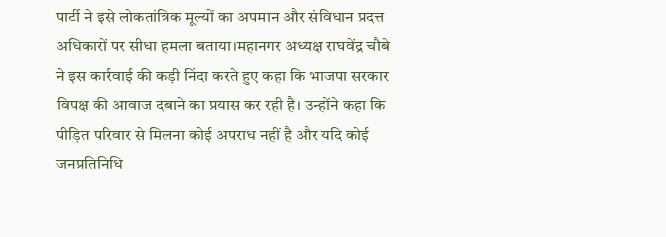पार्टी ने इसे लोकतांत्रिक मूल्यों का अपमान और संविधान प्रदत्त अधिकारों पर सीधा हमला बताया।महानगर अध्यक्ष राघवेंद्र चौबे ने इस कार्रवाई की कड़ी निंदा करते हुए कहा कि भाजपा सरकार विपक्ष की आवाज दबाने का प्रयास कर रही है। उन्होंने कहा कि पीड़ित परिवार से मिलना कोई अपराध नहीं है और यदि कोई जनप्रतिनिधि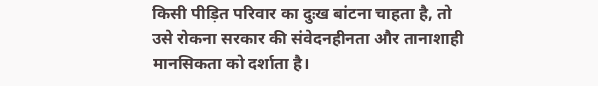किसी पीड़ित परिवार का दुःख बांटना चाहता है, तो उसे रोकना सरकार की संवेदनहीनता और तानाशाही मानसिकता को दर्शाता है।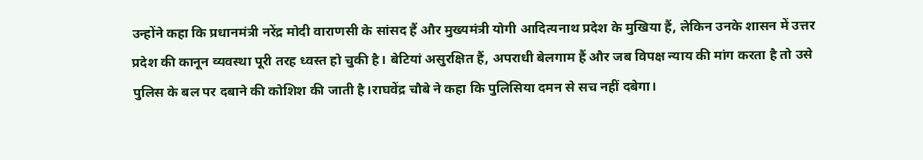उन्होंने कहा कि प्रधानमंत्री नरेंद्र मोदी वाराणसी के सांसद हैं और मुख्यमंत्री योगी आदित्यनाथ प्रदेश के मुखिया हैं, लेकिन उनके शासन में उत्तर प्रदेश की कानून व्यवस्था पूरी तरह ध्वस्त हो चुकी है। बेटियां असुरक्षित हैं, अपराधी बेलगाम हैं और जब विपक्ष न्याय की मांग करता है तो उसे पुलिस के बल पर दबाने की कोशिश की जाती है।राघवेंद्र चौबे ने कहा कि पुलिसिया दमन से सच नहीं दबेगा।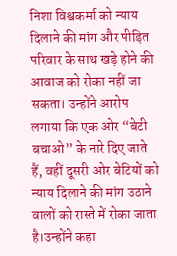निशा विश्वकर्मा को न्याय दिलाने की मांग और पीड़ित परिवार के साथ खड़े होने की आवाज को रोका नहीं जा सकता। उन्होंने आरोप लगाया कि एक ओर “बेटी बचाओ” के नारे दिए जाते हैं, वहीं दूसरी ओर बेटियों को न्याय दिलाने की मांग उठाने वालों को रास्ते में रोका जाता है।उन्होंने कहा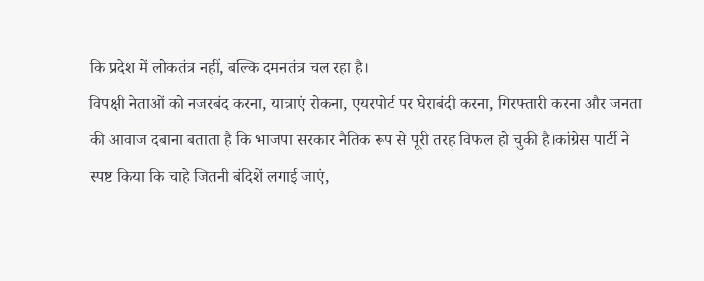कि प्रदेश में लोकतंत्र नहीं, बल्कि दमनतंत्र चल रहा है।
विपक्षी नेताओं को नजरबंद करना, यात्राएं रोकना, एयरपोर्ट पर घेराबंदी करना, गिरफ्तारी करना और जनता की आवाज दबाना बताता है कि भाजपा सरकार नैतिक रूप से पूरी तरह विफल हो चुकी है।कांग्रेस पार्टी ने स्पष्ट किया कि चाहे जितनी बंदिशें लगाई जाएं,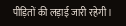पीड़ितों की लड़ाई जारी रहेगी।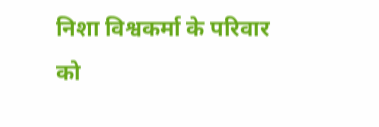निशा विश्वकर्मा के परिवार को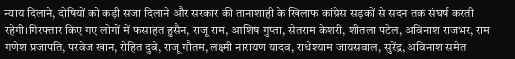न्याय दिलाने, दोषियों को कड़ी सजा दिलाने और सरकार की तानाशाही के खिलाफ कांग्रेस सड़कों से सदन तक संघर्ष करती रहेगी।गिरफ्तार किए गए लोगों में फसाहत हुसैन, राजू राम, आशिष गुप्ता, सेतराम केशरी, शीतला पटेल, अविनाश राजभर, राम गणेश प्रजापति, परवेज खान, रोहित दुबे, राजू गौतम, लक्ष्मी नारायण यादव, राधेश्याम जायसवाल, सुरेंद्र, अविनाश समेत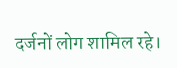दर्जनों लोग शामिल रहे।